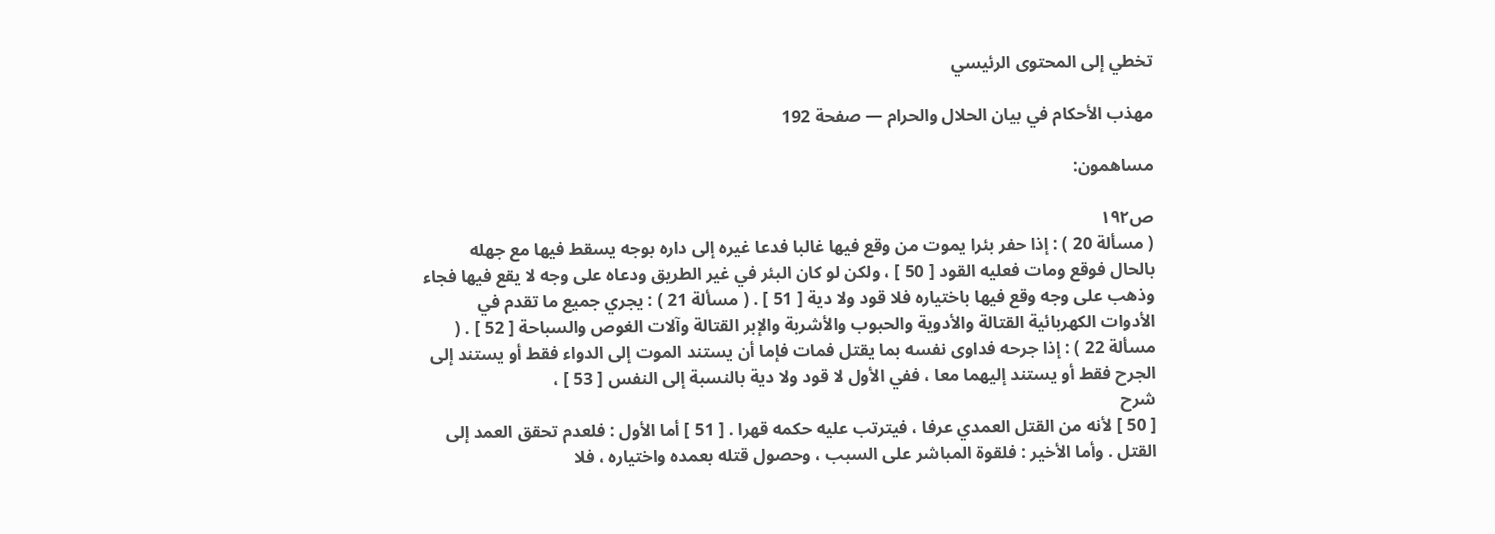تخطي إلى المحتوى الرئيسي

مهذب الأحكام في بيان الحلال والحرام — صفحة 192

مساهمون:

ص١٩٢
( مسألة 20 ) : إذا حفر بئرا يموت من وقع فيها غالبا فدعا غيره إلى داره بوجه يسقط فيها مع جهله بالحال فوقع ومات فعليه القود [ 50 ] ، ولكن لو كان البئر في غير الطريق ودعاه على وجه لا يقع فيها فجاء وذهب على وجه وقع فيها باختياره فلا قود ولا دية [ 51 ] . ( مسألة 21 ) : يجري جميع ما تقدم في الأدوات الكهربائية القتالة والأدوية والحبوب والأشربة والإبر القتالة وآلات الغوص والسباحة [ 52 ] . ( مسألة 22 ) : إذا جرحه فداوى نفسه بما يقتل فمات فإما أن يستند الموت إلى الدواء فقط أو يستند إلى الجرح فقط أو يستند إليهما معا ، ففي الأول لا قود ولا دية بالنسبة إلى النفس [ 53 ] ،
شرح
[ 50 ] لأنه من القتل العمدي عرفا ، فيترتب عليه حكمه قهرا . [ 51 ] أما الأول : فلعدم تحقق العمد إلى القتل . وأما الأخير : فلقوة المباشر على السبب ، وحصول قتله بعمده واختياره ، فلا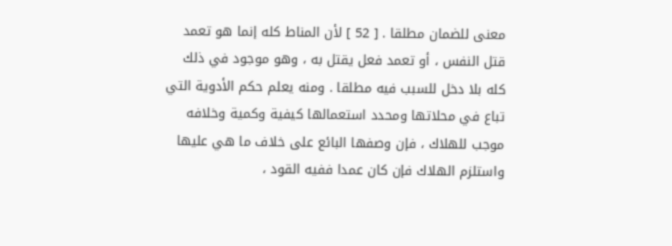معنى للضمان مطلقا . [ 52 ] لأن المناط كله إنما هو تعمد قتل النفس ، أو تعمد فعل يقتل به ، وهو موجود في ذلك كله بلا دخل للسبب فيه مطلقا . ومنه يعلم حكم الأدوية التي تباع في محلاتها ومحدد استعمالها كيفية وكمية وخلافه موجب للهلاك ، فإن وصفها البائع على خلاف ما هي عليها واستلزم الهلاك فإن كان عمدا ففيه القود ،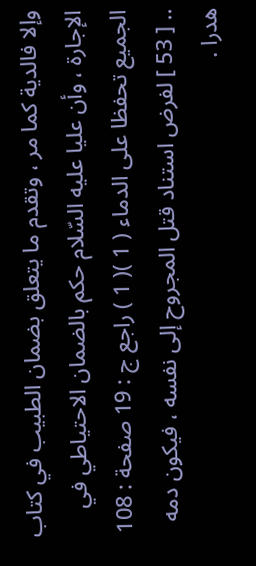وإلا فالدية كما مر ، وتقدم ما يتعلق بضمان الطبيب في كتاب الإجارة ، وأن عليا عليه السّلام حكم بالضمان الاحتياطي في الجميع تحفظا على الدماء ( 1 )( 1 ) راجع ج : 19 صفحة : 108 .. [ 53 ] لفرض استناد قتل المجروح إلى نفسه ، فيكون دمه هدرا .